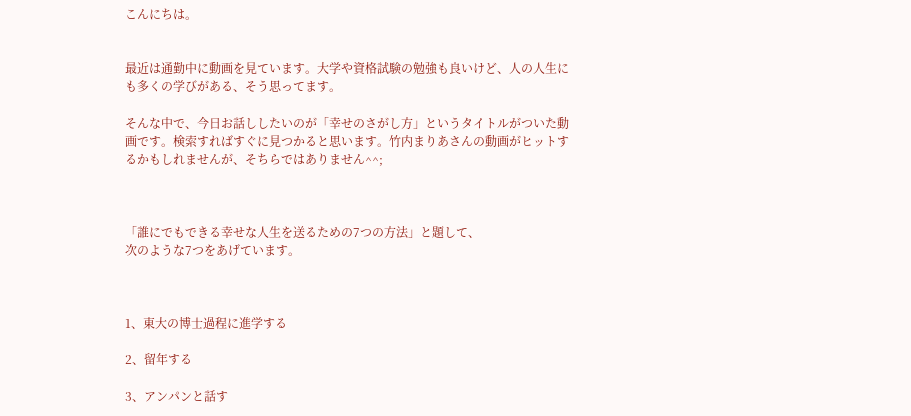こんにちは。


最近は通勤中に動画を見ています。大学や資格試験の勉強も良いけど、人の人生にも多くの学びがある、そう思ってます。

そんな中で、今日お話ししたいのが「幸せのさがし方」というタイトルがついた動画です。検索すればすぐに見つかると思います。竹内まりあさんの動画がヒットするかもしれませんが、そちらではありません^^;



「誰にでもできる幸せな人生を送るための7つの方法」と題して、
次のような7つをあげています。



1、東大の博士過程に進学する

2、留年する

3、アンパンと話す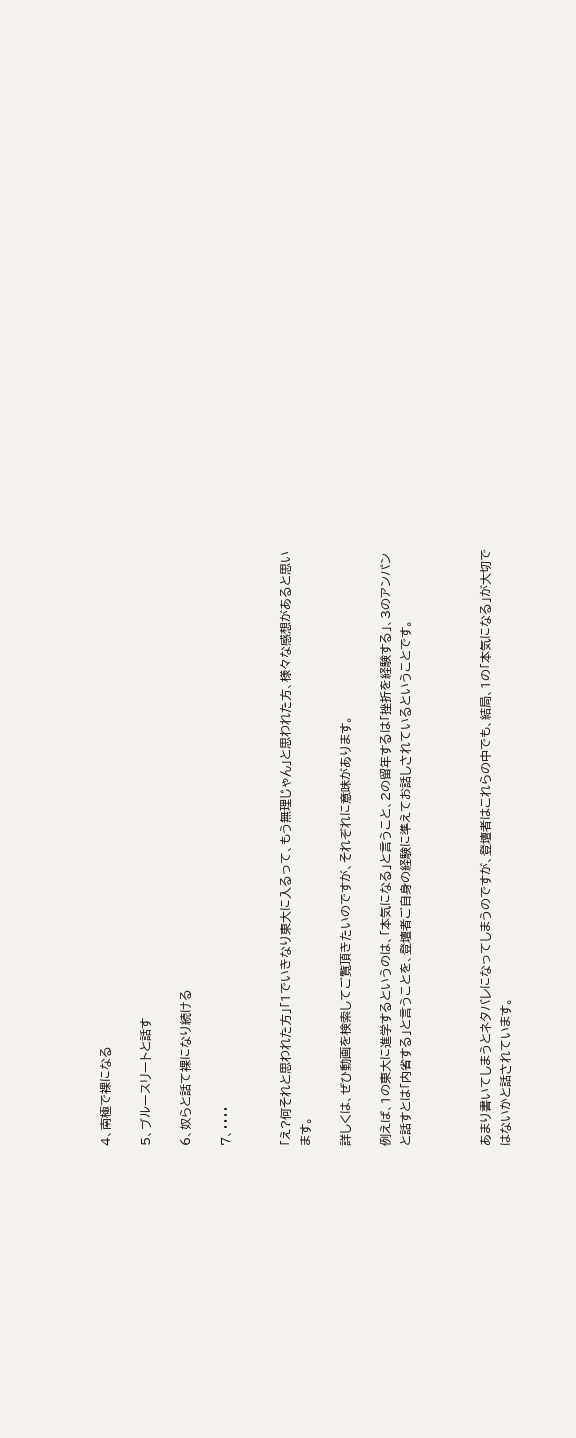4、南極で裸になる

5、ブルースリートと話す

6、奴らと話て裸になり続ける

7、・・・・


「え?何それと思われた方」「1でいきなり東大に入るって、もう無理じゃん」と思われた方、様々な感想があると思います。

詳しくは、ぜひ動画を検索してご覧頂きたいのですが、それぞれに意味があります。

例えば、1の東大に進学するというのは、「本気になる」と言うこと、2の留年するは「挫折を経験する」、3のアンパンと話すとは「内省する」と言うことを、登壇者ご自身の経験に準えてお話しされているということです。



あまり書いてしまうとネタバレになってしまうのですが、登壇者はこれらの中でも、結局、1の「本気になる」が大切ではないかと話されています。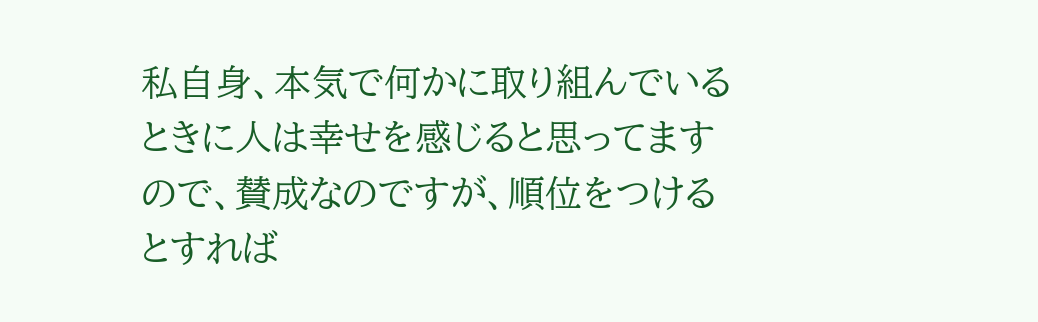私自身、本気で何かに取り組んでいるときに人は幸せを感じると思ってますので、賛成なのですが、順位をつけるとすれば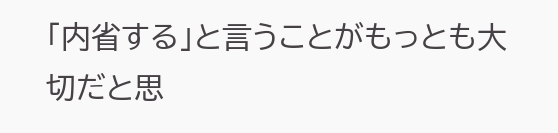「内省する」と言うことがもっとも大切だと思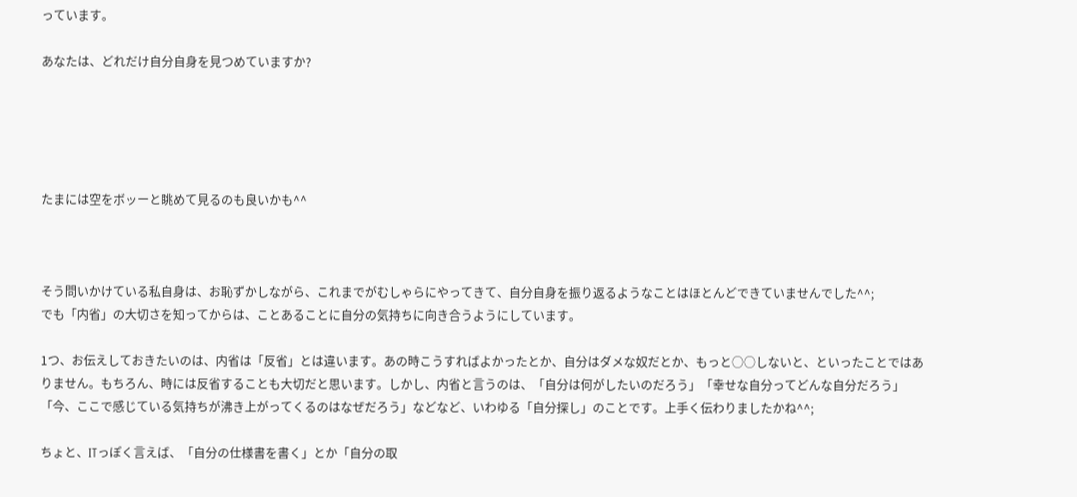っています。

あなたは、どれだけ自分自身を見つめていますか?





たまには空をボッーと眺めて見るのも良いかも^^



そう問いかけている私自身は、お恥ずかしながら、これまでがむしゃらにやってきて、自分自身を振り返るようなことはほとんどできていませんでした^^;
でも「内省」の大切さを知ってからは、ことあることに自分の気持ちに向き合うようにしています。

1つ、お伝えしておきたいのは、内省は「反省」とは違います。あの時こうすればよかったとか、自分はダメな奴だとか、もっと○○しないと、といったことではありません。もちろん、時には反省することも大切だと思います。しかし、内省と言うのは、「自分は何がしたいのだろう」「幸せな自分ってどんな自分だろう」「今、ここで感じている気持ちが沸き上がってくるのはなぜだろう」などなど、いわゆる「自分探し」のことです。上手く伝わりましたかね^^;

ちょと、ITっぽく言えば、「自分の仕様書を書く」とか「自分の取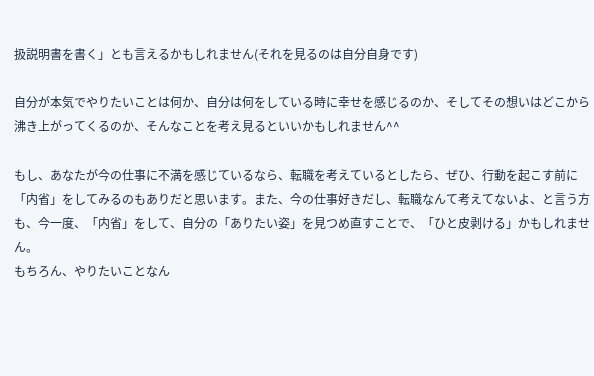扱説明書を書く」とも言えるかもしれません(それを見るのは自分自身です)

自分が本気でやりたいことは何か、自分は何をしている時に幸せを感じるのか、そしてその想いはどこから沸き上がってくるのか、そんなことを考え見るといいかもしれません^^

もし、あなたが今の仕事に不満を感じているなら、転職を考えているとしたら、ぜひ、行動を起こす前に「内省」をしてみるのもありだと思います。また、今の仕事好きだし、転職なんて考えてないよ、と言う方も、今一度、「内省」をして、自分の「ありたい姿」を見つめ直すことで、「ひと皮剥ける」かもしれません。
もちろん、やりたいことなん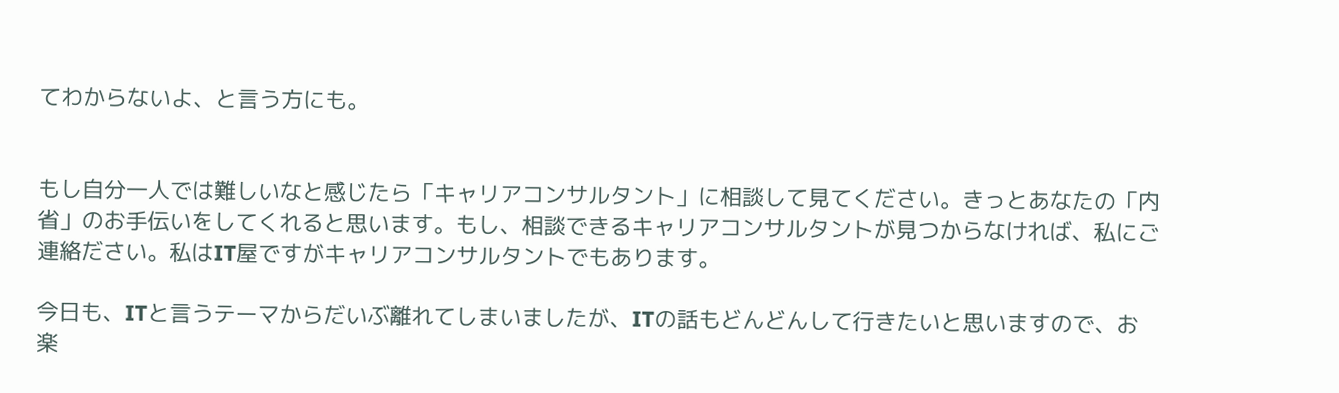てわからないよ、と言う方にも。


もし自分一人では難しいなと感じたら「キャリアコンサルタント」に相談して見てください。きっとあなたの「内省」のお手伝いをしてくれると思います。もし、相談できるキャリアコンサルタントが見つからなければ、私にご連絡ださい。私はIT屋ですがキャリアコンサルタントでもあります。

今日も、ITと言うテーマからだいぶ離れてしまいましたが、ITの話もどんどんして行きたいと思いますので、お楽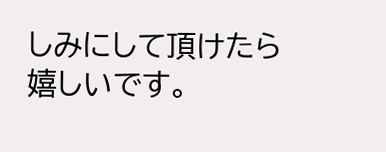しみにして頂けたら嬉しいです。